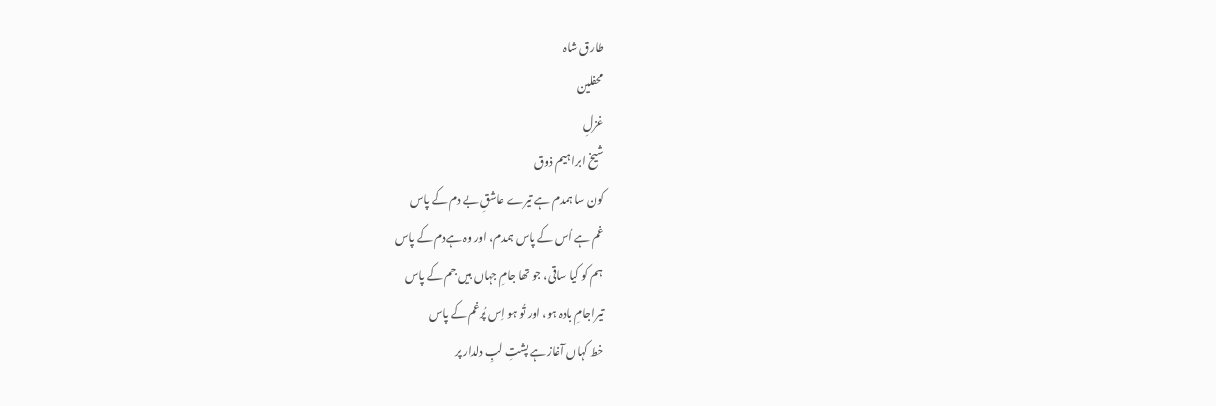طارق شاہ
محفلین
غزلِ
شیخ ابراہیم ذوق
کون سا ہمدم ہے تیرے عاشقِ بے دم کے پاس
غم ہے اُس کے پاس ہمدم، اور وہ ہےدم کے پاس
ہم کو کیا ساقی، جو تھا جامِ جہاں بیں جم کے پاس
تیراجامِ بادہ ہو، اور تُو ہو اِس پُرغم کے پاس
خط کہاں آغاز ہے پشتِ لبِ دلدار پر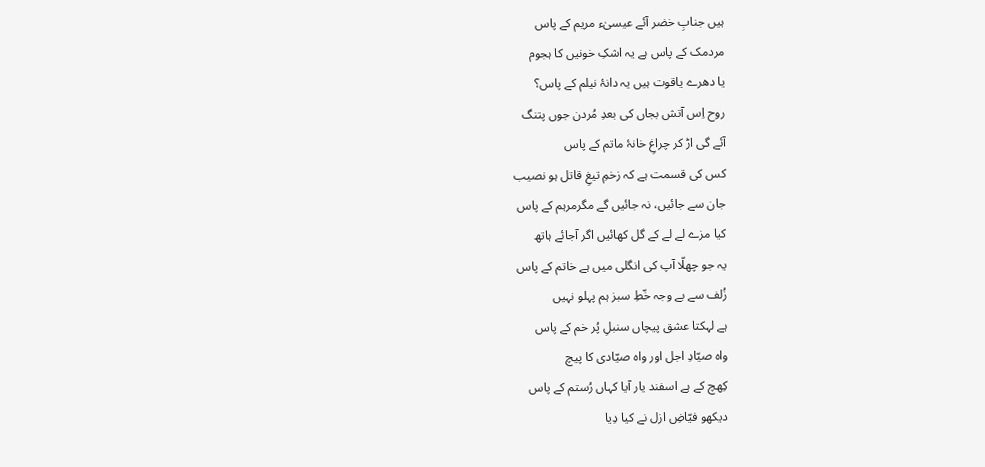ہیں جنابِ خضر آئے عیسیٰء مریم کے پاس
مردمک کے پاس ہے یہ اشکِ خونیں کا ہجوم
یا دھرے یاقوت ہیں یہ دانۂ نیلم کے پاس؟
روح اِس آتش بجاں کی بعدِ مُردن جوں پتنگ
آئے گی اڑ کر چراغِ خانۂ ماتم کے پاس
کس کی قسمت ہے کہ زخمِ تیغِ قاتل ہو نصیب
جان سے جائیں، نہ جائیں گے مگرمرہم کے پاس
کیا مزے لے لے کے گل کھائیں اگر آجائے ہاتھ
یہ جو چھلّا آپ کی انگلی میں ہے خاتم کے پاس
زُلف سے بے وجہ خّطِ سبز ہم پہلو نہیں
ہے لہکتا عشق پیچاں سنبلِ پُر خم کے پاس
واہ صیّادِ اجل اور واہ صیّادی کا پیچ
کِھچ کے ہے اسفند یار آیا کہاں رُستم کے پاس
دیکھو فیّاضِ ازل نے کیا دِیا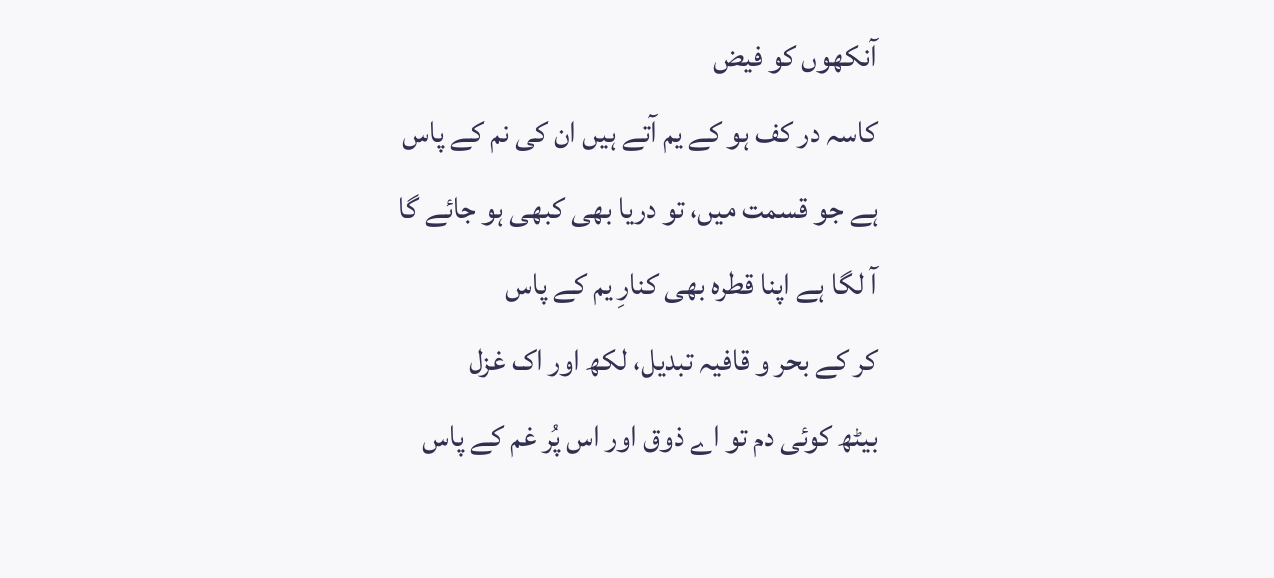آنکھوں کو فیض
کاسہ در کف ہو کے یم آتے ہیں ان کی نم کے پاس
ہے جو قسمت میں، تو دریا بھی کبھی ہو جائے گا
آ لگا ہے اپنا قطرہ بھی کنارِ یم کے پاس
کر کے بحر و قافیہ تبدیل، لکھ اور اک غزل
بیٹھ کوئی دم تو اے ذوق اور اس پُر غم کے پاس